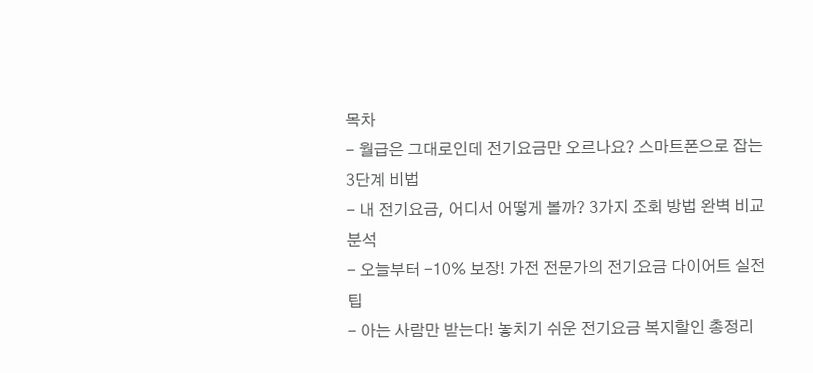목차
- 월급은 그대로인데 전기요금만 오르나요? 스마트폰으로 잡는 3단계 비법
- 내 전기요금, 어디서 어떻게 볼까? 3가지 조회 방법 완벽 비교 분석
- 오늘부터 -10% 보장! 가전 전문가의 전기요금 다이어트 실전 팁
- 아는 사람만 받는다! 놓치기 쉬운 전기요금 복지할인 총정리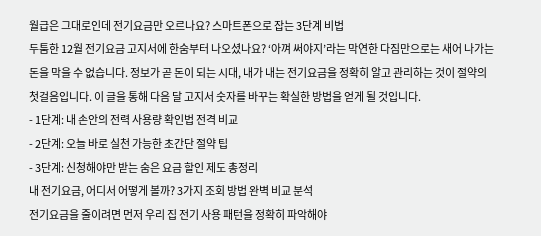월급은 그대로인데 전기요금만 오르나요? 스마트폰으로 잡는 3단계 비법
두툼한 12월 전기요금 고지서에 한숨부터 나오셨나요? ‘아껴 써야지’라는 막연한 다짐만으로는 새어 나가는 돈을 막을 수 없습니다. 정보가 곧 돈이 되는 시대, 내가 내는 전기요금을 정확히 알고 관리하는 것이 절약의 첫걸음입니다. 이 글을 통해 다음 달 고지서 숫자를 바꾸는 확실한 방법을 얻게 될 것입니다.
- 1단계: 내 손안의 전력 사용량 확인법 전격 비교
- 2단계: 오늘 바로 실천 가능한 초간단 절약 팁
- 3단계: 신청해야만 받는 숨은 요금 할인 제도 총정리
내 전기요금, 어디서 어떻게 볼까? 3가지 조회 방법 완벽 비교 분석
전기요금을 줄이려면 먼저 우리 집 전기 사용 패턴을 정확히 파악해야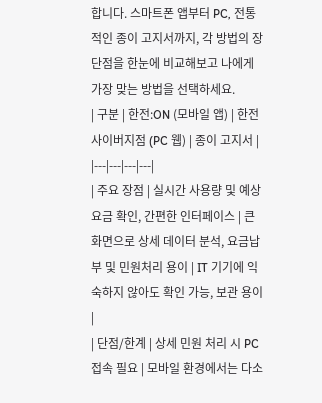합니다. 스마트폰 앱부터 PC, 전통적인 종이 고지서까지, 각 방법의 장단점을 한눈에 비교해보고 나에게 가장 맞는 방법을 선택하세요.
| 구분 | 한전:ON (모바일 앱) | 한전 사이버지점 (PC 웹) | 종이 고지서 |
|---|---|---|---|
| 주요 장점 | 실시간 사용량 및 예상요금 확인, 간편한 인터페이스 | 큰 화면으로 상세 데이터 분석, 요금납부 및 민원처리 용이 | IT 기기에 익숙하지 않아도 확인 가능, 보관 용이 |
| 단점/한계 | 상세 민원 처리 시 PC 접속 필요 | 모바일 환경에서는 다소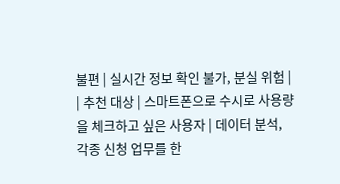불편 | 실시간 정보 확인 불가, 분실 위험 |
| 추천 대상 | 스마트폰으로 수시로 사용량을 체크하고 싶은 사용자 | 데이터 분석, 각종 신청 업무를 한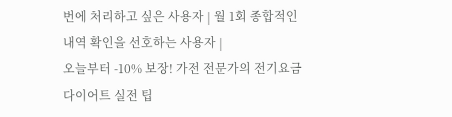번에 처리하고 싶은 사용자 | 월 1회 종합적인 내역 확인을 선호하는 사용자 |
오늘부터 -10% 보장! 가전 전문가의 전기요금 다이어트 실전 팁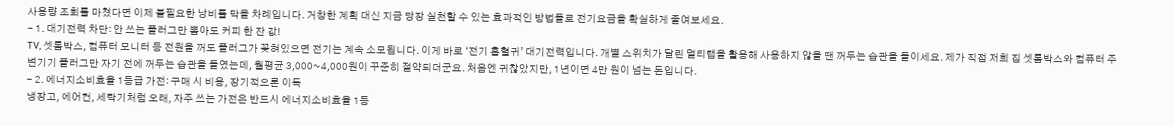사용량 조회를 마쳤다면 이제 불필요한 낭비를 막을 차례입니다. 거창한 계획 대신 지금 당장 실천할 수 있는 효과적인 방법들로 전기요금을 확실하게 줄여보세요.
- 1. 대기전력 차단: 안 쓰는 플러그만 뽑아도 커피 한 잔 값!
TV, 셋톱박스, 컴퓨터 모니터 등 전원을 꺼도 플러그가 꽂혀있으면 전기는 계속 소모됩니다. 이게 바로 ‘전기 흡혈귀’ 대기전력입니다. 개별 스위치가 달린 멀티탭을 활용해 사용하지 않을 땐 꺼두는 습관을 들이세요. 제가 직접 저희 집 셋톱박스와 컴퓨터 주변기기 플러그만 자기 전에 꺼두는 습관을 들였는데, 월평균 3,000~4,000원이 꾸준히 절약되더군요. 처음엔 귀찮았지만, 1년이면 4만 원이 넘는 돈입니다.
- 2. 에너지소비효율 1등급 가전: 구매 시 비용, 장기적으론 이득
냉장고, 에어컨, 세탁기처럼 오래, 자주 쓰는 가전은 반드시 에너지소비효율 1등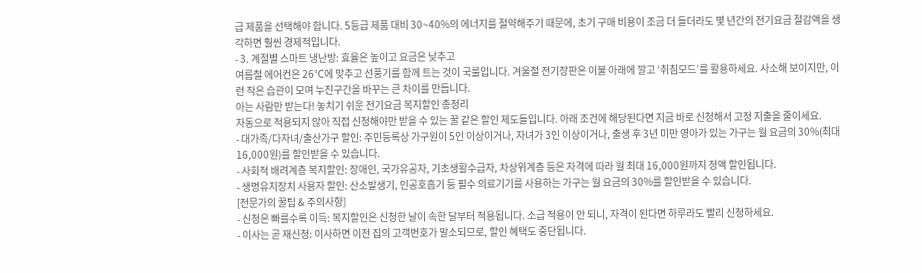급 제품을 선택해야 합니다. 5등급 제품 대비 30~40%의 에너지를 절약해주기 때문에, 초기 구매 비용이 조금 더 들더라도 몇 년간의 전기요금 절감액을 생각하면 훨씬 경제적입니다.
- 3. 계절별 스마트 냉난방: 효율은 높이고 요금은 낮추고
여름철 에어컨은 26℃에 맞추고 선풍기를 함께 트는 것이 국룰입니다. 겨울철 전기장판은 이불 아래에 깔고 ‘취침모드’를 활용하세요. 사소해 보이지만, 이런 작은 습관이 모여 누진구간을 바꾸는 큰 차이를 만듭니다.
아는 사람만 받는다! 놓치기 쉬운 전기요금 복지할인 총정리
자동으로 적용되지 않아 직접 신청해야만 받을 수 있는 꿀 같은 할인 제도들입니다. 아래 조건에 해당된다면 지금 바로 신청해서 고정 지출을 줄이세요.
- 대가족/다자녀/출산가구 할인: 주민등록상 가구원이 5인 이상이거나, 자녀가 3인 이상이거나, 출생 후 3년 미만 영아가 있는 가구는 월 요금의 30%(최대 16,000원)를 할인받을 수 있습니다.
- 사회적 배려계층 복지할인: 장애인, 국가유공자, 기초생활수급자, 차상위계층 등은 자격에 따라 월 최대 16,000원까지 정액 할인됩니다.
- 생명유지장치 사용자 할인: 산소발생기, 인공호흡기 등 필수 의료기기를 사용하는 가구는 월 요금의 30%를 할인받을 수 있습니다.
[전문가의 꿀팁 & 주의사항]
- 신청은 빠를수록 이득: 복지할인은 신청한 날이 속한 달부터 적용됩니다. 소급 적용이 안 되니, 자격이 된다면 하루라도 빨리 신청하세요.
- 이사는 곧 재신청: 이사하면 이전 집의 고객번호가 말소되므로, 할인 혜택도 중단됩니다.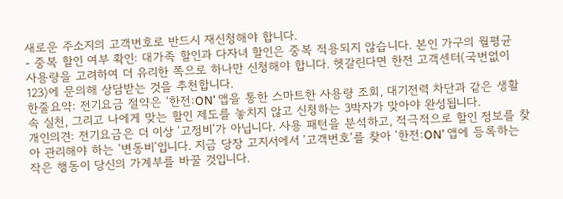새로운 주소지의 고객번호로 반드시 재신청해야 합니다.
- 중복 할인 여부 확인: 대가족 할인과 다자녀 할인은 중복 적용되지 않습니다. 본인 가구의 월평균 사용량을 고려하여 더 유리한 쪽으로 하나만 신청해야 합니다. 헷갈린다면 한전 고객센터(국번없이 123)에 문의해 상담받는 것을 추천합니다.
한줄요약: 전기요금 절약은 ‘한전:ON’ 앱을 통한 스마트한 사용량 조회, 대기전력 차단과 같은 생활 속 실천, 그리고 나에게 맞는 할인 제도를 놓치지 않고 신청하는 3박자가 맞아야 완성됩니다.
개인의견: 전기요금은 더 이상 ‘고정비’가 아닙니다. 사용 패턴을 분석하고, 적극적으로 할인 정보를 찾아 관리해야 하는 ‘변동비’입니다. 지금 당장 고지서에서 ‘고객번호’를 찾아 ‘한전:ON’ 앱에 등록하는 작은 행동이 당신의 가계부를 바꿀 것입니다.